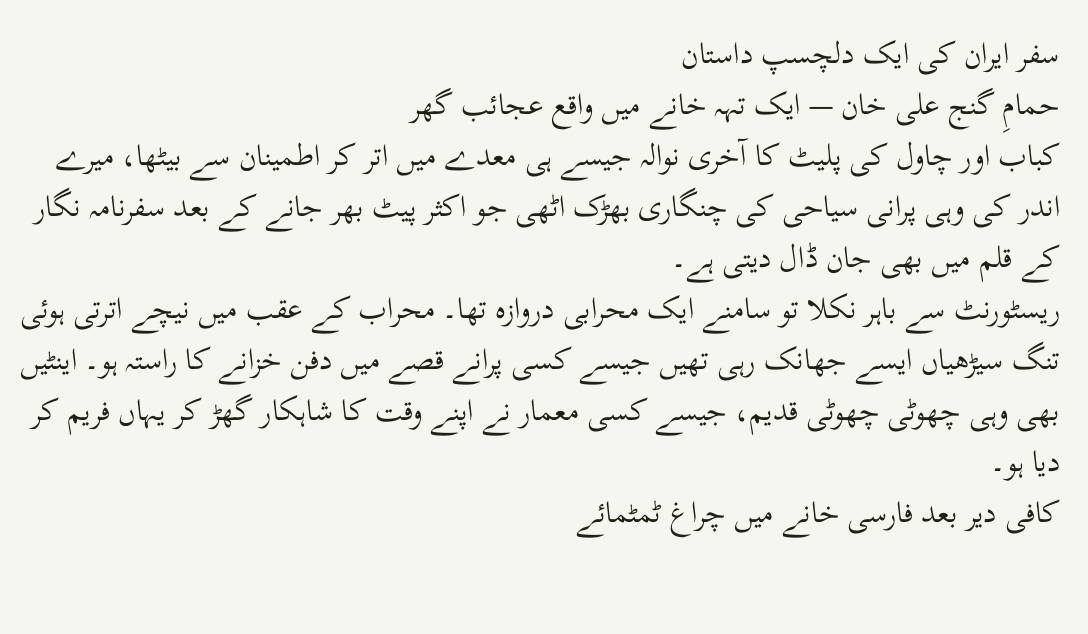سفر ایران کی ایک دلچسپ داستان
حمامِ گنج علی خان — ایک تہہ خانے میں واقع عجائب گھر
کباب اور چاول کی پلیٹ کا آخری نوالہ جیسے ہی معدے میں اتر کر اطمینان سے بیٹھا، میرے اندر کی وہی پرانی سیاحی کی چنگاری بھڑک اٹھی جو اکثر پیٹ بھر جانے کے بعد سفرنامہ نگار کے قلم میں بھی جان ڈال دیتی ہے۔
ریسٹورنٹ سے باہر نکلا تو سامنے ایک محرابی دروازہ تھا۔ محراب کے عقب میں نیچے اترتی ہوئی تنگ سیڑھیاں ایسے جھانک رہی تھیں جیسے کسی پرانے قصے میں دفن خزانے کا راستہ ہو۔ اینٹیں بھی وہی چھوٹی چھوٹی قدیم، جیسے کسی معمار نے اپنے وقت کا شاہکار گھڑ کر یہاں فریم کر دیا ہو۔
کافی دیر بعد فارسی خانے میں چراغ ٹمٹمائے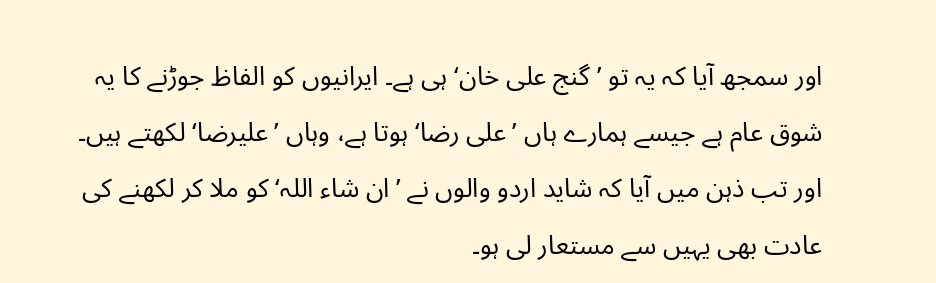اور سمجھ آیا کہ یہ تو ’گنج علی خان‘ ہی ہے۔ ایرانیوں کو الفاظ جوڑنے کا یہ شوق عام ہے جیسے ہمارے ہاں ’علی رضا‘ ہوتا ہے، وہاں ’علیرضا‘ لکھتے ہیں۔ اور تب ذہن میں آیا کہ شاید اردو والوں نے ’ان شاء اللہ‘ کو ملا کر لکھنے کی عادت بھی یہیں سے مستعار لی ہو۔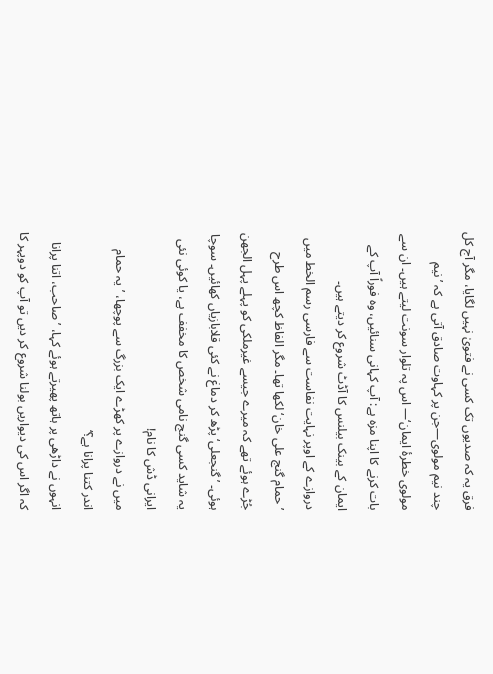فرق یہ کہ صدیوں تک کسی نے فتویٰ نہیں لگایا، مگر آج کل چند نیم مولوی—جن پر کہاوت صادق آتی ہے کہ ’نیم مولوی خطرۂ ایمان‘— اس پہ تلوار سونت لیتے ہیں۔ ان سے بات کرنے کا اپنا مزہ ہے: آپ کہانی سنائیں، وہ فوراً آپ کے ایمان کے بینک بیلنس کا آڈٹ شروع کر دیتے ہیں۔
دروازے کے اوپر نہایت نفاست سے فارسی رسم الخط میں ’حمام گنج علی خان‘ لکھا تھا۔ مگر الفاظ کچھ اس طرح جُڑے ہوئے تھے کہ میرے جیسے غیرملکی کو پہلے پہل الجھن ہوئی۔ ’گنجعلی‘ پڑھ کر دماغ نے کئی قلابازیاں کھائیں۔ سوچا یہ شاید کسی گنج نامی شخص کا مخفف ہے، یا کوئی نئی ایرانی ڈش کا نام!
میں نے دروازے پر کھڑے ایک بزرگ سے پوچھا، ’یہ حمام اندر کتنا پرانا ہے؟‘
انہوں نے داڑھی پر ہاتھ پھیرتے ہوئے کہا، ’صاحب، اتنا پرانا کہ اگر اس کی دیواریں بولنا شروع کر دیں تو آپ کو دوپہر کا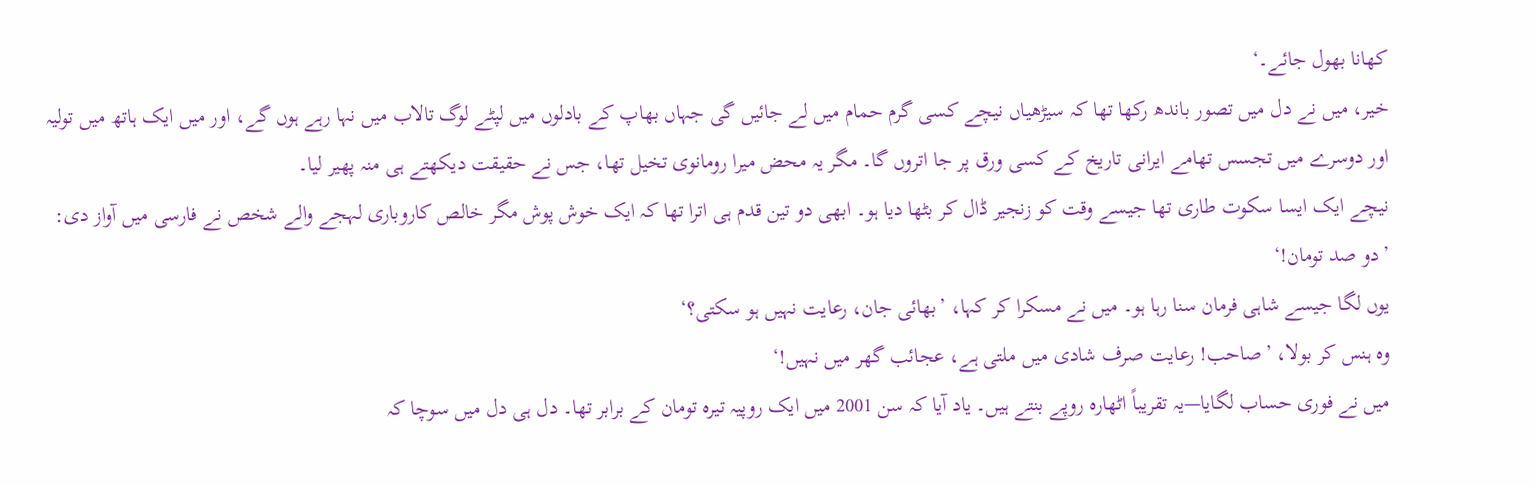کھانا بھول جائے۔‘
خیر، میں نے دل میں تصور باندھ رکھا تھا کہ سیڑھیاں نیچے کسی گرم حمام میں لے جائیں گی جہاں بھاپ کے بادلوں میں لپٹے لوگ تالاب میں نہا رہے ہوں گے، اور میں ایک ہاتھ میں تولیہ اور دوسرے میں تجسس تھامے ایرانی تاریخ کے کسی ورق پر جا اتروں گا۔ مگر یہ محض میرا رومانوی تخیل تھا، جس نے حقیقت دیکھتے ہی منہ پھیر لیا۔
نیچے ایک ایسا سکوت طاری تھا جیسے وقت کو زنجیر ڈال کر بٹھا دیا ہو۔ ابھی دو تین قدم ہی اترا تھا کہ ایک خوش پوش مگر خالص کاروباری لہجے والے شخص نے فارسی میں آواز دی:
’دو صد تومان!‘
یوں لگا جیسے شاہی فرمان سنا رہا ہو۔ میں نے مسکرا کر کہا، ’بھائی جان، رعایت نہیں ہو سکتی؟‘
وہ ہنس کر بولا، ’صاحب! رعایت صرف شادی میں ملتی ہے، عجائب گھر میں نہیں!‘
میں نے فوری حساب لگایا—یہ تقریباً اٹھارہ روپے بنتے ہیں۔ یاد آیا کہ سن 2001 میں ایک روپیہ تیرہ تومان کے برابر تھا۔ دل ہی دل میں سوچا کہ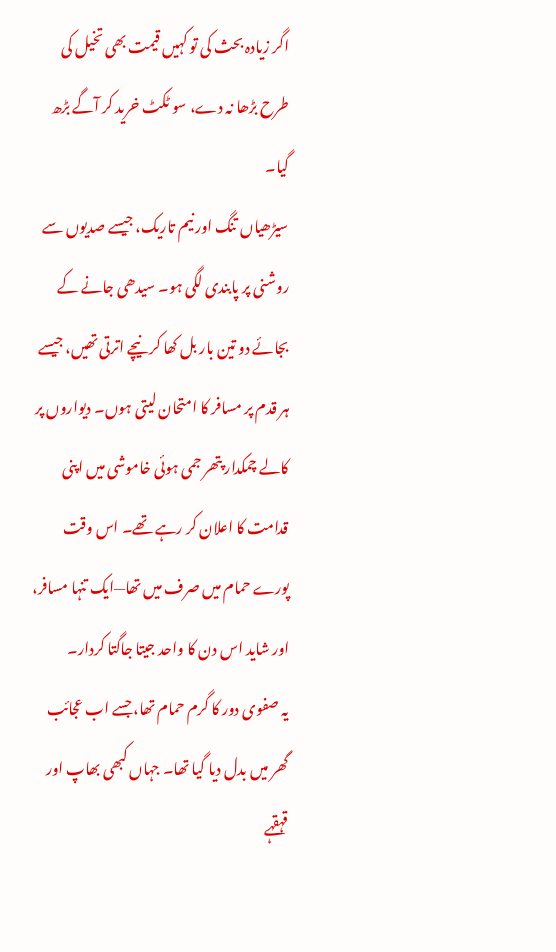اگر زیادہ بحث کی تو کہیں قیمت بھی تخیل کی طرح بڑھا نہ دے، سو ٹکٹ خرید کر آگے بڑھ گیا۔
سیڑھیاں تنگ اور نیم تاریک، جیسے صدیوں سے روشنی پر پابندی لگی ہو۔ سیدھی جانے کے بجائے دو تین بار بل کھا کر نیچے اترتی تھیں، جیسے ہر قدم پر مسافر کا امتحان لیتی ہوں۔ دیواروں پر کالے چمکدار پتھر جمی ہوئی خاموشی میں اپنی قدامت کا اعلان کر رہے تھے۔ اس وقت پورے حمام میں صرف میں تھا—ایک تنہا مسافر، اور شاید اس دن کا واحد جیتا جاگتا کردار۔
یہ صفوی دور کا گرم حمام تھا، جسے اب عجائب گھر میں بدل دیا گیا تھا۔ جہاں کبھی بھاپ اور قہقہے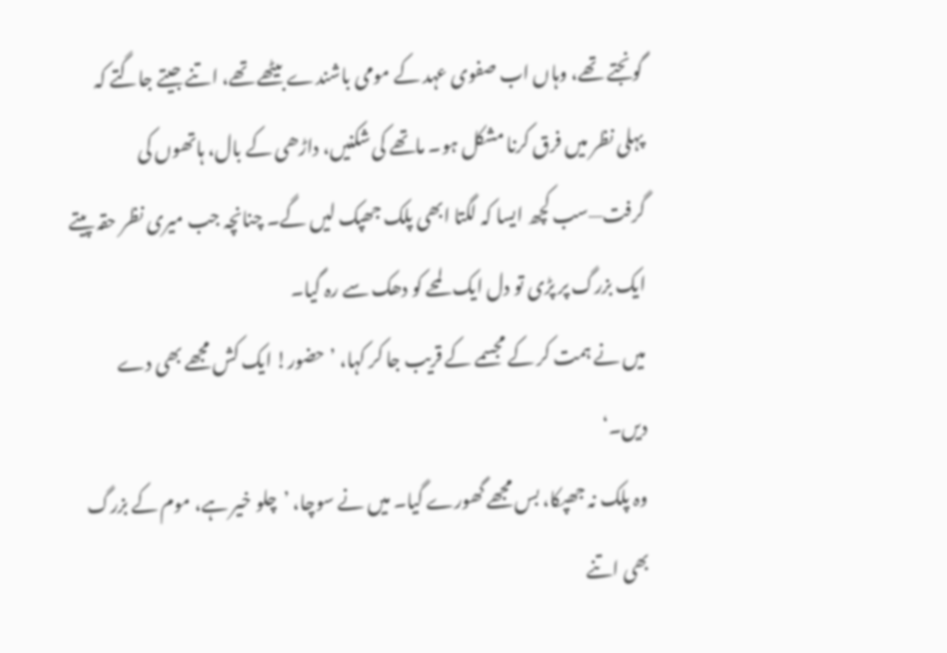گونجتے تھے، وہاں اب صفوی عہد کے مومی باشندے بیٹھے تھے، اتنے جیتے جاگتے کہ پہلی نظر میں فرق کرنا مشکل ہو۔ ماتھے کی شکنیں، داڑھی کے بال، ہاتھوں کی گرفت—سب کچھ ایسا کہ لگتا ابھی پلک جھپک لیں گے۔ چنانچہ جب میری نظر حقہ پیتے ایک بزرگ پر پڑی تو دل ایک لمحے کو دھک سے رہ گیا۔
میں نے ہمت کر کے مجسمے کے قریب جا کر کہا، ’حضور! ایک کش مجھے بھی دے دیں۔‘
وہ پلک نہ جھپکا، بس مجھے گھورے گیا۔ میں نے سوچا، ’چلو خیر ہے، موم کے بزرگ بھی اتنے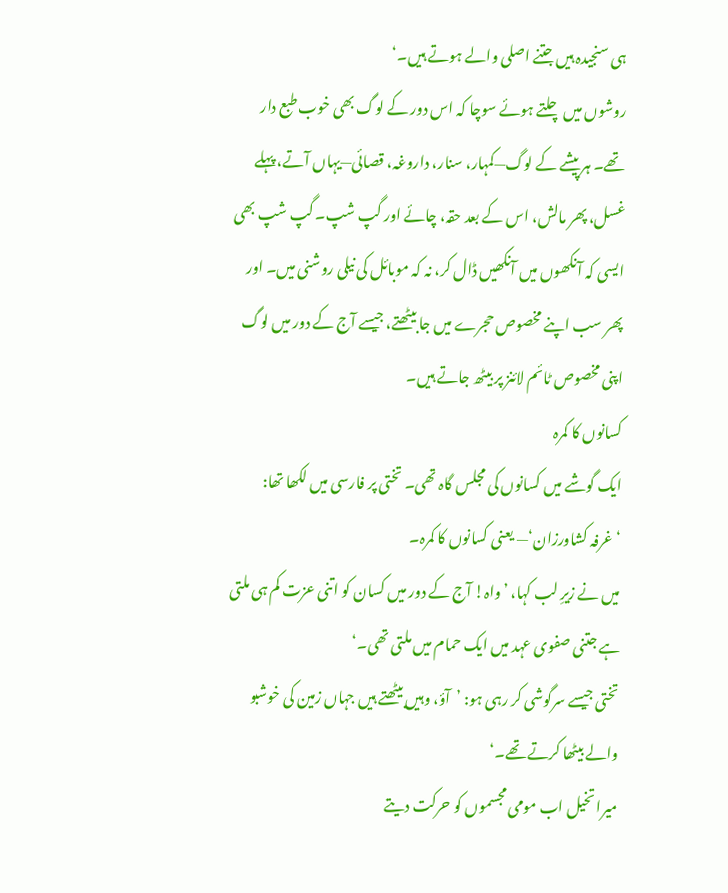ہی سنجیدہ ہیں جتنے اصلی والے ہوتے ہیں۔‘
روشوں میں چلتے ہوئے سوچا کہ اس دور کے لوگ بھی خوب طبع دار تھے۔ ہر پیشے کے لوگ—کمہار، سنار، داروغہ، قصائی—یہاں آتے، پہلے غسل، پھر مالش، اس کے بعد حقہ، چائے اور گپ شپ۔ گپ شپ بھی ایسی کہ آنکھوں میں آنکھیں ڈال کر، نہ کہ موبائل کی نیلی روشنی میں۔ اور پھر سب اپنے مخصوص حجرے میں جا بیٹھتے، جیسے آج کے دور میں لوگ اپنی مخصوص ٹائم لائنز پر بیٹھ جاتے ہیں۔
کسانوں کا کمرہ
ایک گوشے میں کسانوں کی مجلس گاہ تھی۔ تختی پر فارسی میں لکھا تھا:
‘غرفہ کشاورزان‘— یعنی کسانوں کا کمرہ۔
میں نے زیرِ لب کہا، ’واہ! آج کے دور میں کسان کو اتنی عزت کم ہی ملتی ہے جتنی صفوی عہد میں ایک حمام میں ملتی تھی۔‘
تختی جیسے سرگوشی کر رہی ہو: ’آؤ، وہیں بیٹھتے ہیں جہاں زمین کی خوشبو والے بیٹھا کرتے تھے۔‘
میرا تخیل اب مومی مجسموں کو حرکت دیتے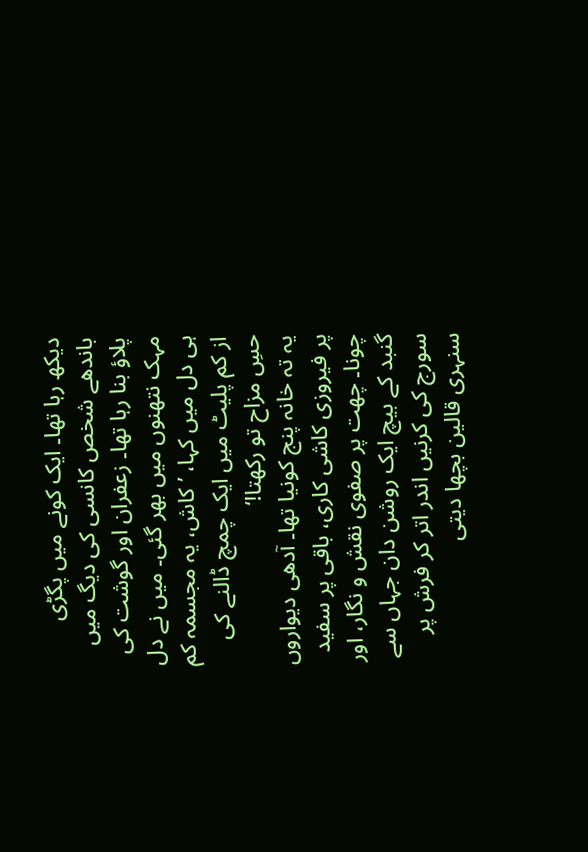دیکھ رہا تھا۔ ایک کونے میں پگڑی باندھے شخص کانسی کی دیگ میں پلاؤ بنا رہا تھا۔ زعفران اور گوشت کی مہک نتھنوں میں بھر گئی۔ میں نے دل ہی دل میں کہا، ’کاش، یہ مجسمہ کم از کم پلیٹ میں ایک چمچ ڈالنے کی حسِ مزاح تو رکھتا!‘
یہ تہ خانہ پنج کونیا تھا۔ آدھی دیواروں پر فیروزی کاشی کاری، باقی پر سفید چونا۔ چھت پر صفوی نقش و نگار، اور گنبد کے بیچ ایک روشن دان جہاں سے سورج کی کرنیں اندر اتر کر فرش پر سنہری قالین بچھا دیتی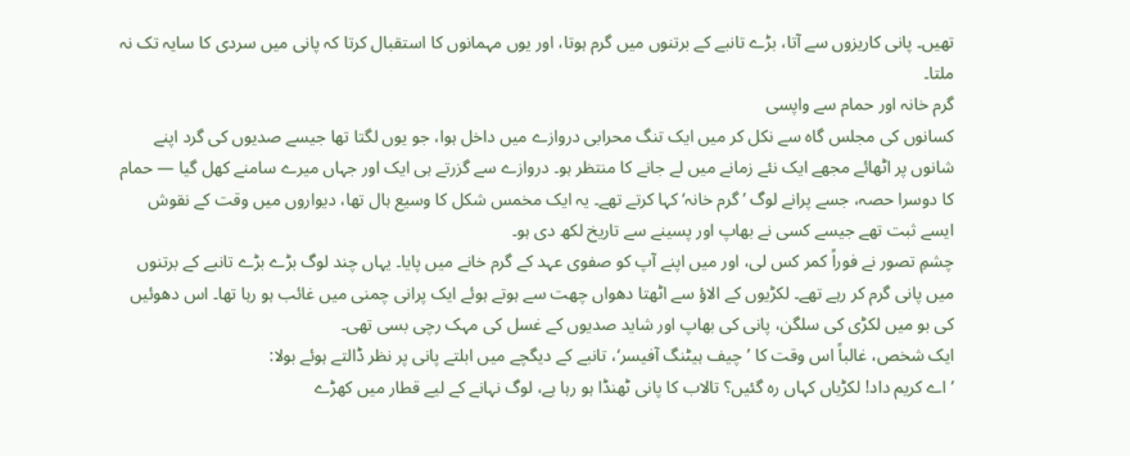تھیں۔ پانی کاریزوں سے آتا، بڑے تانبے کے برتنوں میں گرم ہوتا، اور یوں مہمانوں کا استقبال کرتا کہ پانی میں سردی کا سایہ تک نہ ملتا۔
گرم خانہ اور حمام سے واپسی
کسانوں کی مجلس گاہ سے نکل کر میں ایک تنگ محرابی دروازے میں داخل ہوا، جو یوں لگتا تھا جیسے صدیوں کی گرد اپنے شانوں پر اٹھائے مجھے ایک نئے زمانے میں لے جانے کا منتظر ہو۔ دروازے سے گزرتے ہی ایک اور جہاں میرے سامنے کھل گیا — حمام کا دوسرا حصہ، جسے پرانے لوگ ’گرم خانہ‘ کہا کرتے تھے۔ یہ ایک مخمس شکل کا وسیع ہال تھا، دیواروں میں وقت کے نقوش ایسے ثبت تھے جیسے کسی نے بھاپ اور پسینے سے تاریخ لکھ دی ہو۔
چشمِ تصور نے فوراً کمر کس لی، اور میں اپنے آپ کو صفوی عہد کے گرم خانے میں پایا۔ یہاں چند لوگ بڑے بڑے تانبے کے برتنوں میں پانی گرم کر رہے تھے۔ لکڑیوں کے الاؤ سے اٹھتا دھواں چھت سے ہوتے ہوئے ایک پرانی چمنی میں غائب ہو رہا تھا۔ اس دھوئیں کی بو میں لکڑی کی سلگن، پانی کی بھاپ اور شاید صدیوں کے غسل کی مہک رچی بسی تھی۔
ایک شخص، غالباً اس وقت کا ’چیف ہیٹنگ آفیسر‘، تانبے کے دیگچے میں ابلتے پانی پر نظر ڈالتے ہوئے بولا:
’اے کریم داد! لکڑیاں کہاں رہ گئیں؟ تالاب کا پانی ٹھنڈا ہو رہا ہے، لوگ نہانے کے لیے قطار میں کھڑے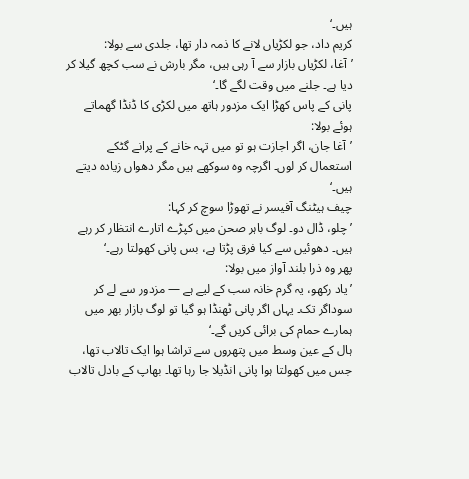ہیں۔‘
کریم داد، جو لکڑیاں لانے کا ذمہ دار تھا، جلدی سے بولا:
’آغا، لکڑیاں بازار سے آ رہی ہیں، مگر بارش نے سب کچھ گیلا کر دیا ہے۔ جلنے میں وقت لگے گا۔‘
پانی کے پاس کھڑا ایک مزدور ہاتھ میں لکڑی کا ڈنڈا گھماتے ہوئے بولا:
’آغا جان، اگر اجازت ہو تو میں تہہ خانے کے پرانے گٹکے استعمال کر لوں۔ اگرچہ وہ سوکھے ہیں مگر دھواں زیادہ دیتے ہیں۔‘
چیف ہیٹنگ آفیسر نے تھوڑا سوچ کر کہا:
’چلو، ڈال دو۔ لوگ باہر صحن میں کپڑے اتارے انتظار کر رہے ہیں۔ دھوئیں سے کیا فرق پڑتا ہے، بس پانی کھولتا رہے۔‘
پھر وہ ذرا بلند آواز میں بولا:
’یاد رکھو، یہ گرم خانہ سب کے لیے ہے — مزدور سے لے کر سوداگر تک۔ یہاں اگر پانی ٹھنڈا ہو گیا تو لوگ بازار بھر میں ہمارے حمام کی برائی کریں گے۔‘
ہال کے عین وسط میں پتھروں سے تراشا ہوا ایک تالاب تھا، جس میں کھولتا ہوا پانی انڈیلا جا رہا تھا۔ بھاپ کے بادل تالاب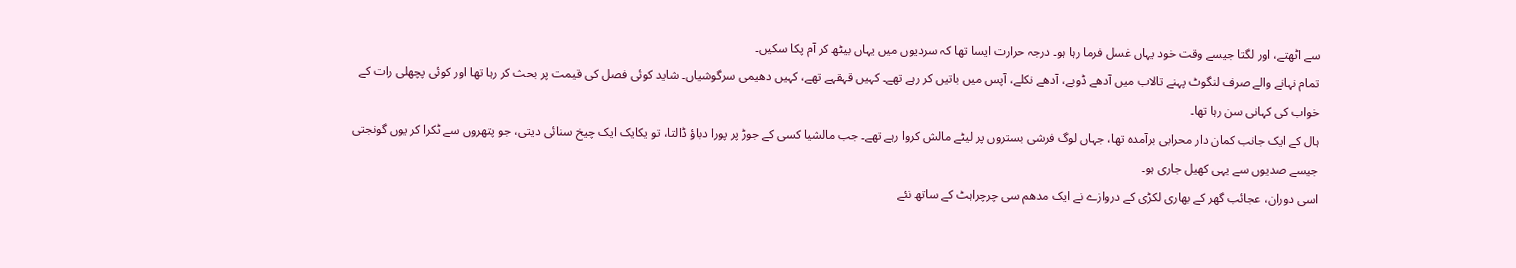سے اٹھتے، اور لگتا جیسے وقت خود یہاں غسل فرما رہا ہو۔ درجہ حرارت ایسا تھا کہ سردیوں میں یہاں بیٹھ کر آم پکا سکیں۔
تمام نہانے والے صرف لنگوٹ پہنے تالاب میں آدھے ڈوبے، آدھے نکلے، آپس میں باتیں کر رہے تھے۔ کہیں قہقہے تھے، کہیں دھیمی سرگوشیاں۔ شاید کوئی فصل کی قیمت پر بحث کر رہا تھا اور کوئی پچھلی رات کے خواب کی کہانی سن رہا تھا۔
ہال کے ایک جانب کمان دار محرابی برآمدہ تھا، جہاں لوگ فرشی بستروں پر لیٹے مالش کروا رہے تھے۔ جب مالشیا کسی کے جوڑ پر پورا دباؤ ڈالتا، تو یکایک ایک چیخ سنائی دیتی، جو پتھروں سے ٹکرا کر یوں گونجتی جیسے صدیوں سے یہی کھیل جاری ہو۔
اسی دوران، عجائب گھر کے بھاری لکڑی کے دروازے نے ایک مدھم سی چرچراہٹ کے ساتھ نئے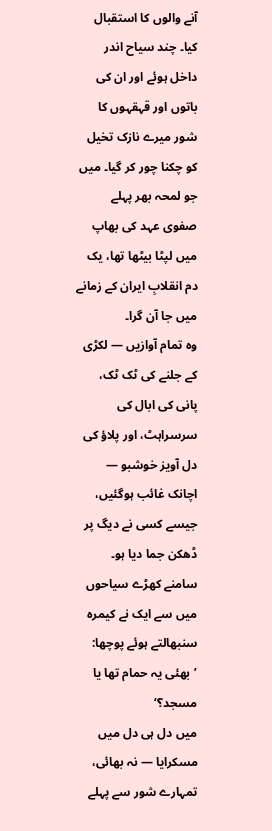آنے والوں کا استقبال کیا۔ چند سیاح اندر داخل ہوئے اور ان کی باتوں اور قہقہوں کا شور میرے نازک تخیل کو چکنا چور کر گیا۔ میں جو لمحہ بھر پہلے صفوی عہد کی بھاپ میں لپٹا بیٹھا تھا، یک دم انقلابِ ایران کے زمانے میں جا آن گرا۔
وہ تمام آوازیں — لکڑی کے جلنے کی ٹک ٹک، پانی کی ابال کی سرسراہٹ، اور پلاؤ کی دل آویز خوشبو — اچانک غائب ہوگئیں، جیسے کسی نے دیگ پر ڈھکن جما دیا ہو۔ سامنے کھڑے سیاحوں میں سے ایک نے کیمرہ سنبھالتے ہوئے پوچھا:
’بھئی یہ حمام تھا یا مسجد؟‘
میں دل ہی دل میں مسکرایا — نہ بھائی، تمہارے شور سے پہلے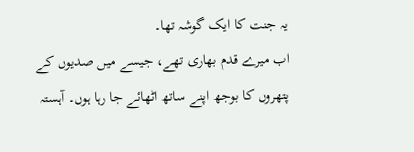یہ جنت کا ایک گوشہ تھا۔
اب میرے قدم بھاری تھے، جیسے میں صدیوں کے پتھروں کا بوجھ اپنے ساتھ اٹھائے جا رہا ہوں۔ آہستہ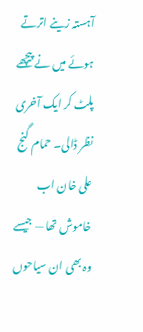آہستہ زینے اترتے ہوئے میں نے پیچھے پلٹ کر ایک آخری نظر ڈالی۔ حمام گنج علی خان اب خاموش تھا — جیسے وہ بھی ان سیاحوں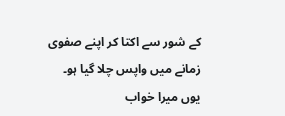کے شور سے اکتا کر اپنے صفوی زمانے میں واپس چلا گیا ہو۔
یوں میرا خواب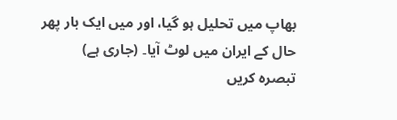بھاپ میں تحلیل ہو گیا، اور میں ایک بار پھر حال کے ایران میں لوٹ آیا۔ (جاری ہے)
تبصرہ کریں